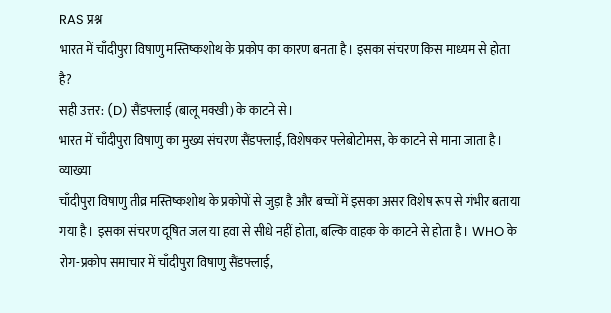RAS प्रश्न
भारत में चाँदीपुरा विषाणु मस्तिष्कशोथ के प्रकोप का कारण बनता है। इसका संचरण किस माध्यम से होता है?
सही उत्तर: (D) सैंडफ्लाई (बालू मक्खी) के काटने से।
भारत में चाँदीपुरा विषाणु का मुख्य संचरण सैंडफ्लाई, विशेषकर फ्लेबोटोमस, के काटने से माना जाता है।
व्याख्या
चाँदीपुरा विषाणु तीव्र मस्तिष्कशोथ के प्रकोपों से जुड़ा है और बच्चों में इसका असर विशेष रूप से गंभीर बताया गया है। इसका संचरण दूषित जल या हवा से सीधे नहीं होता, बल्कि वाहक के काटने से होता है। WHO के रोग-प्रकोप समाचार में चाँदीपुरा विषाणु सैंडफ्लाई,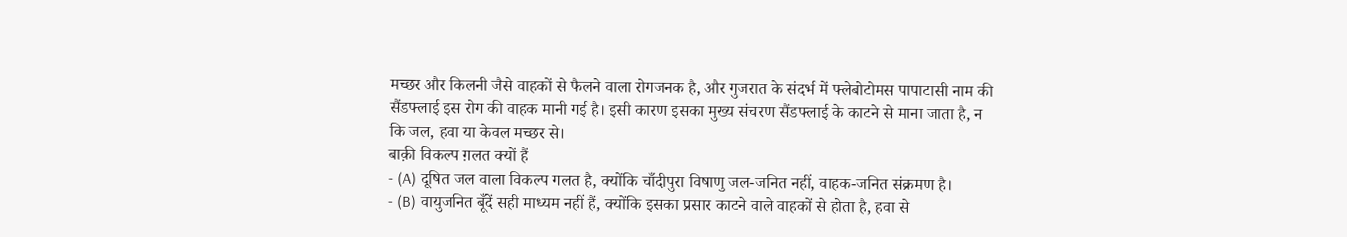मच्छर और किलनी जैसे वाहकों से फैलने वाला रोगजनक है, और गुजरात के संदर्भ में फ्लेबोटोमस पापाटासी नाम की सैंडफ्लाई इस रोग की वाहक मानी गई है। इसी कारण इसका मुख्य संचरण सैंडफ्लाई के काटने से माना जाता है, न कि जल, हवा या केवल मच्छर से।
बाक़ी विकल्प ग़लत क्यों हैं
- (A) दूषित जल वाला विकल्प गलत है, क्योंकि चाँदीपुरा विषाणु जल-जनित नहीं, वाहक-जनित संक्रमण है।
- (B) वायुजनित बूँदें सही माध्यम नहीं हैं, क्योंकि इसका प्रसार काटने वाले वाहकों से होता है, हवा से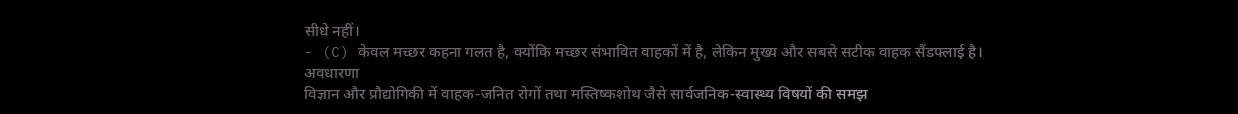सीधे नहीं।
- (C) केवल मच्छर कहना गलत है, क्योंकि मच्छर संभावित वाहकों में है, लेकिन मुख्य और सबसे सटीक वाहक सैंडफ्लाई है।
अवधारणा
विज्ञान और प्रौद्योगिकी में वाहक-जनित रोगों तथा मस्तिष्कशोथ जैसे सार्वजनिक-स्वास्थ्य विषयों की समझ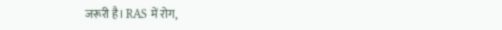जरूरी है। RAS में रोग,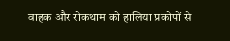वाहक और रोकथाम को हालिया प्रकोपों से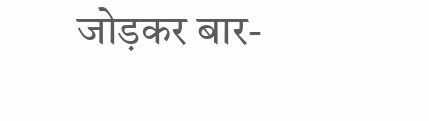जोड़कर बार-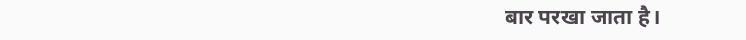बार परखा जाता है।